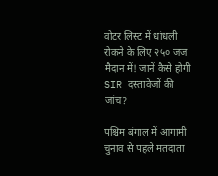वोटर लिस्ट में धांधली रोकने के लिए २५० जज मैदान में! जानें कैसे होगी SIR दस्तावेजों की जांच?

पश्चिम बंगाल में आगामी चुनाव से पहले मतदाता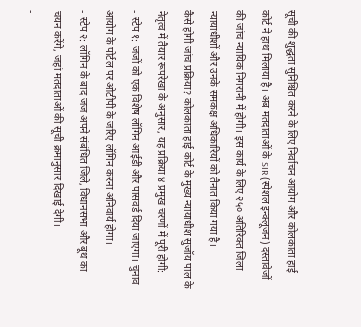सूची की शुद्धता सुनिश्चित करने के लिए निर्वाचन आयोग और कोलकाता हाई कोर्ट ने हाथ मिलाया है। अब मतदाताओं के SIR (स्पेशल इन्क्लूजन) दस्तावेजों की जांच न्यायिक निगरानी में होगी। इस कार्य के लिए २५० अतिरिक्त जिला न्यायाधीशों और उनके समकक्ष अधिकारियों को तैनात किया गया है।
कैसे होगी जांच प्रक्रिया? कोलकाता हाई कोर्ट के मुख्य न्यायाधीश सुजॉय पाल के नेतृत्व में तैयार रूपरेखा के अनुसार, यह प्रक्रिया ४ प्रमुख चरणों में पूरी होगी:
- स्टेप १: जजों को एक विशेष लॉगिन आईडी और पासवर्ड दिया जाएगा। चुनाव आयोग के पोर्टल पर ओटीपी के जरिए लॉगिन करना अनिवार्य होगा।
- स्टेप २: लॉगिन के बाद जज अपने संबंधित जिले, विधानसभा और बूथ का चयन करेंगे, जहां मतदाताओं की सूची क्रमानुसार दिखाई देगी।
-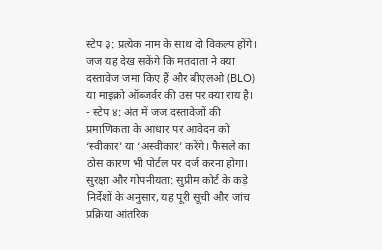स्टेप ३: प्रत्येक नाम के साथ दो विकल्प होंगे। जज यह देख सकेंगे कि मतदाता ने क्या दस्तावेज जमा किए हैं और बीएलओ (BLO) या माइक्रो ऑब्जर्वर की उस पर क्या राय है।
- स्टेप ४: अंत में जज दस्तावेजों की प्रमाणिकता के आधार पर आवेदन को ‘स्वीकार’ या ‘अस्वीकार’ करेंगे। फैसले का ठोस कारण भी पोर्टल पर दर्ज करना होगा।
सुरक्षा और गोपनीयता: सुप्रीम कोर्ट के कड़े निर्देशों के अनुसार, यह पूरी सूची और जांच प्रक्रिया आंतरिक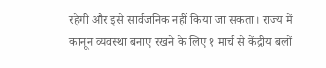रहेगी और इसे सार्वजनिक नहीं किया जा सकता। राज्य में कानून व्यवस्था बनाए रखने के लिए १ मार्च से केंद्रीय बलों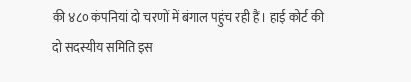की ४८० कंपनियां दो चरणों में बंगाल पहुंच रही हैं। हाई कोर्ट की दो सदस्यीय समिति इस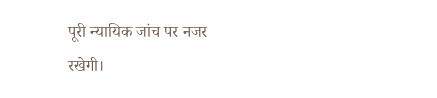पूरी न्यायिक जांच पर नजर रखेगी।